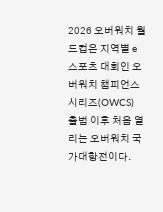2026 오버워치 월드컵은 지역별 e스포츠 대회인 오버워치 챔피언스 시리즈(OWCS) 출범 이후 처음 열리는 오버워치 국가대항전이다.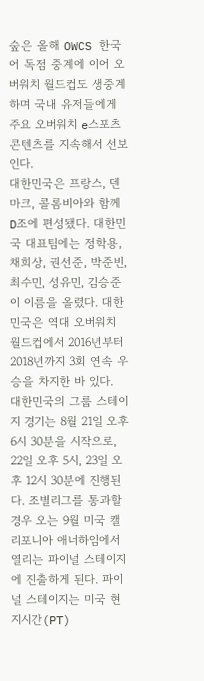숲은 올해 OWCS 한국어 독점 중계에 이어 오버워치 월드컵도 생중계하며 국내 유저들에게 주요 오버워치 e스포츠 콘텐츠를 지속해서 선보인다.
대한민국은 프랑스, 덴마크, 콜롬비아와 함께 D조에 편성됐다. 대한민국 대표팀에는 정학용, 채희상, 권선준, 박준빈, 최수민, 성유민, 김승준이 이름을 올렸다. 대한민국은 역대 오버워치 월드컵에서 2016년부터 2018년까지 3회 연속 우승을 차지한 바 있다.
대한민국의 그룹 스테이지 경기는 8월 21일 오후 6시 30분을 시작으로, 22일 오후 5시, 23일 오후 12시 30분에 진행된다. 조별리그를 통과할 경우 오는 9월 미국 캘리포니아 애너하임에서 열리는 파이널 스테이지에 진출하게 된다. 파이널 스테이지는 미국 현지시간(PT)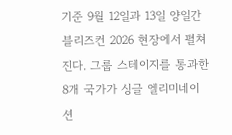기준 9월 12일과 13일 양일간 블리즈컨 2026 현장에서 펼쳐진다. 그룹 스테이지를 통과한 8개 국가가 싱글 엘리미네이션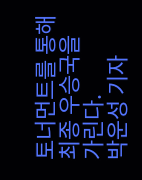토너먼트를 통해 최종 우승국을 가린다.
박운성 기자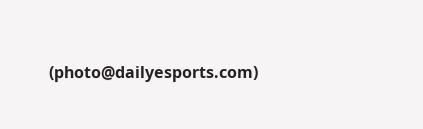(photo@dailyesports.com)